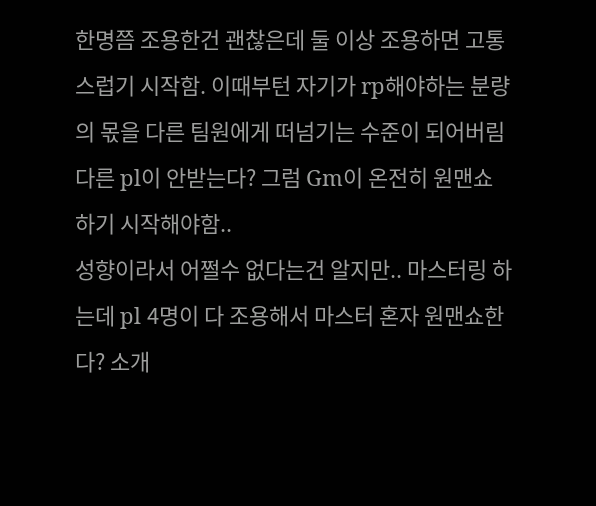한명쯤 조용한건 괜찮은데 둘 이상 조용하면 고통스럽기 시작함. 이때부턴 자기가 rp해야하는 분량의 몫을 다른 팀원에게 떠넘기는 수준이 되어버림
다른 pl이 안받는다? 그럼 Gm이 온전히 원맨쇼 하기 시작해야함..
성향이라서 어쩔수 없다는건 알지만.. 마스터링 하는데 pl 4명이 다 조용해서 마스터 혼자 원맨쇼한다? 소개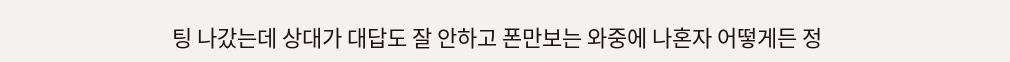팅 나갔는데 상대가 대답도 잘 안하고 폰만보는 와중에 나혼자 어떻게든 정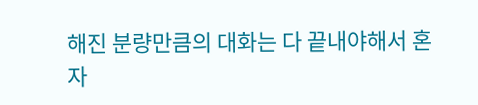해진 분량만큼의 대화는 다 끝내야해서 혼자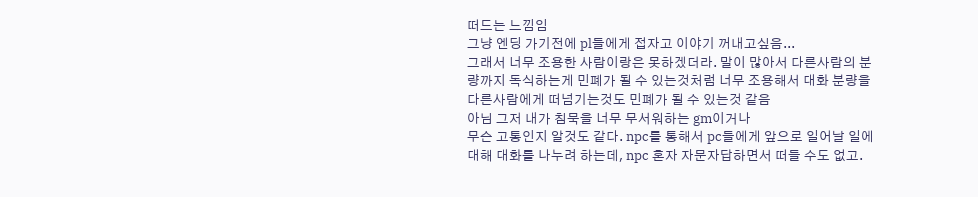떠드는 느낌임
그냥 엔딩 가기전에 pl들에게 접자고 이야기 꺼내고싶음...
그래서 너무 조용한 사람이랑은 못하겠더라. 말이 많아서 다른사람의 분량까지 독식하는게 민폐가 될 수 있는것처럼 너무 조용해서 대화 분량을 다른사람에게 떠넘기는것도 민폐가 될 수 있는것 같음
아님 그저 내가 침묵을 너무 무서워하는 gm이거나
무슨 고통인지 알것도 같다. npc를 통해서 pc들에게 앞으로 일어날 일에 대해 대화를 나누려 하는데, npc 혼자 자문자답하면서 떠들 수도 없고.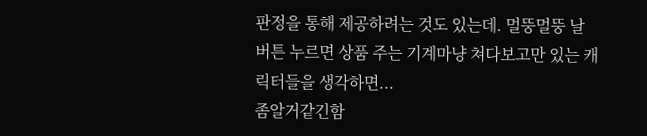판정을 통해 제공하려는 것도 있는데. 멀뚱멀뚱 날 버튼 누르면 상품 주는 기계마냥 쳐다보고만 있는 캐릭터들을 생각하면...
좀알거같긴함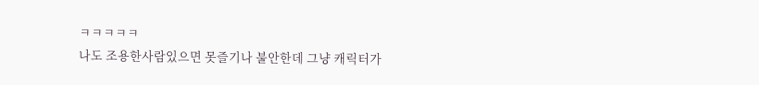ㅋㅋㅋㅋㅋ
나도 조용한사람있으면 못즐기나 불안한데 그냥 캐릭터가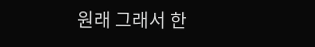원래 그래서 한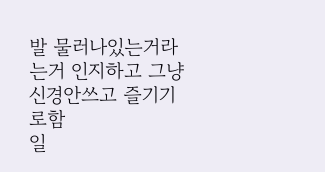발 물러나있는거라는거 인지하고 그냥 신경안쓰고 즐기기로함
일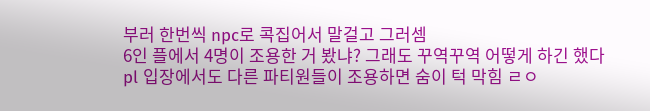부러 한번씩 npc로 콕집어서 말걸고 그러셈
6인 플에서 4명이 조용한 거 봤냐? 그래도 꾸역꾸역 어떻게 하긴 했다
pl 입장에서도 다른 파티원들이 조용하면 숨이 턱 막힘 ㄹㅇ